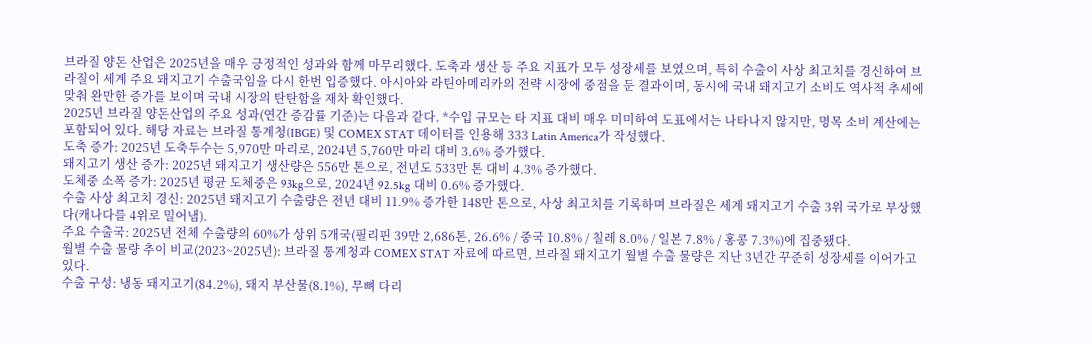브라질 양돈 산업은 2025년을 매우 긍정적인 성과와 함께 마무리했다. 도축과 생산 등 주요 지표가 모두 성장세를 보였으며, 특히 수출이 사상 최고치를 경신하여 브라질이 세계 주요 돼지고기 수출국임을 다시 한번 입증했다. 아시아와 라틴아메리카의 전략 시장에 중점을 둔 결과이며, 동시에 국내 돼지고기 소비도 역사적 추세에 맞춰 완만한 증가를 보이며 국내 시장의 탄탄함을 재차 확인했다.
2025년 브라질 양돈산업의 주요 성과(연간 증감률 기준)는 다음과 같다. *수입 규모는 타 지표 대비 매우 미미하여 도표에서는 나타나지 않지만, 명목 소비 계산에는 포함되어 있다. 해당 자료는 브라질 통계청(IBGE) 및 COMEX STAT 데이터를 인용해 333 Latin America가 작성했다.
도축 증가: 2025년 도축두수는 5,970만 마리로, 2024년 5,760만 마리 대비 3.6% 증가했다.
돼지고기 생산 증가: 2025년 돼지고기 생산량은 556만 톤으로, 전년도 533만 톤 대비 4.3% 증가했다.
도체중 소폭 증가: 2025년 평균 도체중은 93kg으로, 2024년 92.5kg 대비 0.6% 증가했다.
수출 사상 최고치 경신: 2025년 돼지고기 수출량은 전년 대비 11.9% 증가한 148만 톤으로, 사상 최고치를 기록하며 브라질은 세계 돼지고기 수출 3위 국가로 부상했다(캐나다를 4위로 밀어냄).
주요 수출국: 2025년 전체 수출량의 60%가 상위 5개국(필리핀 39만 2,686톤, 26.6% / 중국 10.8% / 칠레 8.0% / 일본 7.8% / 홍콩 7.3%)에 집중됐다.
월별 수출 물량 추이 비교(2023~2025년): 브라질 통계청과 COMEX STAT 자료에 따르면, 브라질 돼지고기 월별 수출 물량은 지난 3년간 꾸준히 성장세를 이어가고 있다.
수출 구성: 냉동 돼지고기(84.2%), 돼지 부산물(8.1%), 무뼈 다리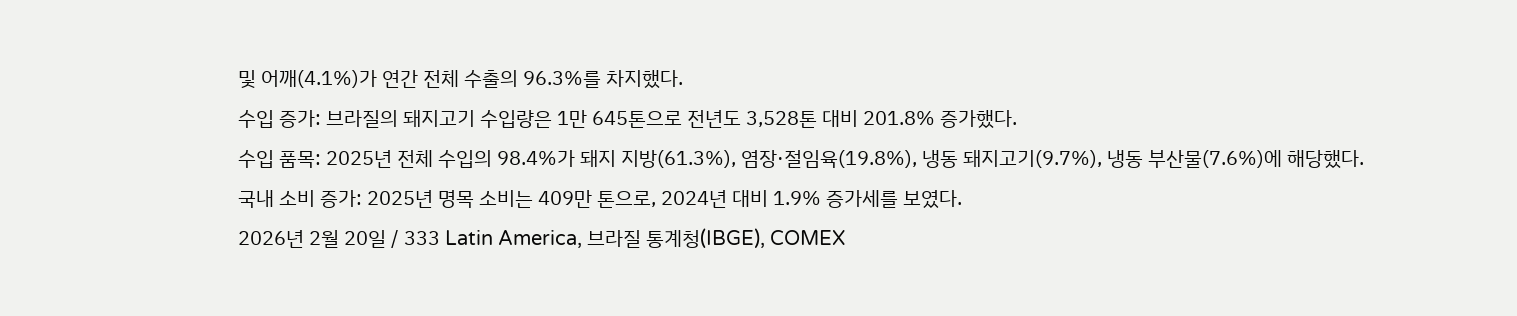및 어깨(4.1%)가 연간 전체 수출의 96.3%를 차지했다.
수입 증가: 브라질의 돼지고기 수입량은 1만 645톤으로 전년도 3,528톤 대비 201.8% 증가했다.
수입 품목: 2025년 전체 수입의 98.4%가 돼지 지방(61.3%), 염장·절임육(19.8%), 냉동 돼지고기(9.7%), 냉동 부산물(7.6%)에 해당했다.
국내 소비 증가: 2025년 명목 소비는 409만 톤으로, 2024년 대비 1.9% 증가세를 보였다.
2026년 2월 20일 / 333 Latin America, 브라질 통계청(IBGE), COMEX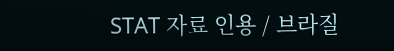STAT 자료 인용 / 브라질